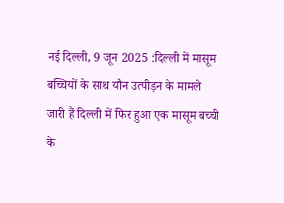नई दिल्ली, 9 जून 2025 :दिल्ली में मासूम बच्चियों के साथ यौन उत्पीड़न के मामले जारी हैं दिल्ली में फिर हुआ एक मासूम बच्ची के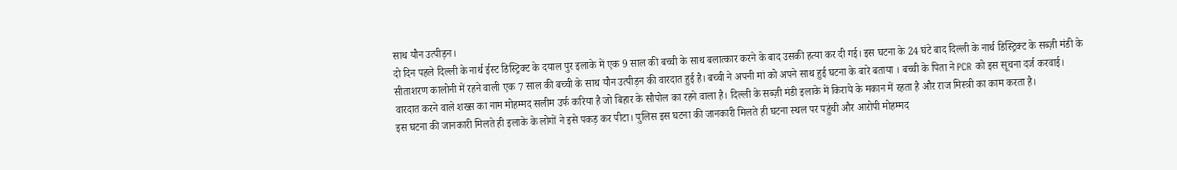साथ यौन उत्पीड़न।
दो दिन पहले दिल्ली के नार्थ ईस्ट डिस्ट्रिक्ट के दयाल पुर इलाके में एक 9 साल की बच्ची के साथ बलात्कार करने के बाद उसकी हत्या कर दी गई। इस घटना के 24 घंटे बाद दिल्ली के नार्थ डिस्ट्रिक्ट के सब्ज़ी मंडी के सीताशरण कालोनी में रहने वाली एक 7 साल की बच्ची के साथ यौन उत्पीड़न की वारदात हुई है। बच्ची ने अपनी मां को अपने साथ हुई घटना के बारे बताया । बच्ची के पिता ने PCR को इस सूचना दर्ज करवाई।
वारदात करने वाले शख्स का नाम मोहम्मद सलीम उर्फ करिया है जो बिहार के सौपोल का रहने वाला है। दिल्ली के सब्ज़ी मंडी इलाके में किराये के मकान में रहता है और राज मिस्त्री का काम करता है।
इस घटना की जानकारी मिलते ही इलाके के लोगों ने इसे पकड़ कर पीटा। पुलिस इस घटना की जानकारी मिलते ही घटना स्थल पर पहुंची और आरोपी मोहम्मद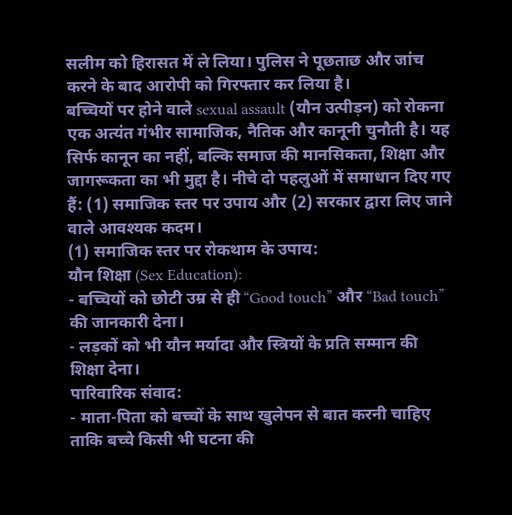सलीम को हिरासत में ले लिया। पुलिस ने पूछताछ और जांच करने के बाद आरोपी को गिरफ्तार कर लिया है।
बच्चियों पर होने वाले sexual assault (यौन उत्पीड़न) को रोकना एक अत्यंत गंभीर सामाजिक, नैतिक और कानूनी चुनौती है। यह सिर्फ कानून का नहीं, बल्कि समाज की मानसिकता, शिक्षा और जागरूकता का भी मुद्दा है। नीचे दो पहलुओं में समाधान दिए गए हैं: (1) समाजिक स्तर पर उपाय और (2) सरकार द्वारा लिए जाने वाले आवश्यक कदम।
(1) समाजिक स्तर पर रोकथाम के उपाय:
यौन शिक्षा (Sex Education):
- बच्चियों को छोटी उम्र से ही “Good touch” और “Bad touch” की जानकारी देना।
- लड़कों को भी यौन मर्यादा और स्त्रियों के प्रति सम्मान की शिक्षा देना।
पारिवारिक संवाद:
- माता-पिता को बच्चों के साथ खुलेपन से बात करनी चाहिए ताकि बच्चे किसी भी घटना की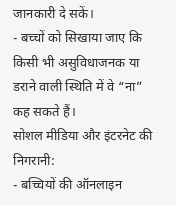जानकारी दे सकें।
- बच्चों को सिखाया जाए कि किसी भी असुविधाजनक या डराने वाली स्थिति में वे “ना” कह सकते हैं।
सोशल मीडिया और इंटरनेट की निगरानी:
- बच्चियों की ऑनलाइन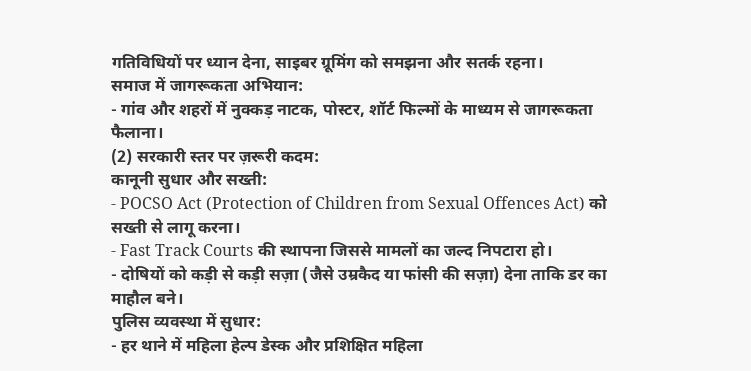गतिविधियों पर ध्यान देना, साइबर ग्रूमिंग को समझना और सतर्क रहना।
समाज में जागरूकता अभियान:
- गांव और शहरों में नुक्कड़ नाटक, पोस्टर, शॉर्ट फिल्मों के माध्यम से जागरूकता फैलाना।
(2) सरकारी स्तर पर ज़रूरी कदम:
कानूनी सुधार और सख्ती:
- POCSO Act (Protection of Children from Sexual Offences Act) को सख्ती से लागू करना।
- Fast Track Courts की स्थापना जिससे मामलों का जल्द निपटारा हो।
- दोषियों को कड़ी से कड़ी सज़ा (जैसे उम्रकैद या फांसी की सज़ा) देना ताकि डर का माहौल बने।
पुलिस व्यवस्था में सुधार:
- हर थाने में महिला हेल्प डेस्क और प्रशिक्षित महिला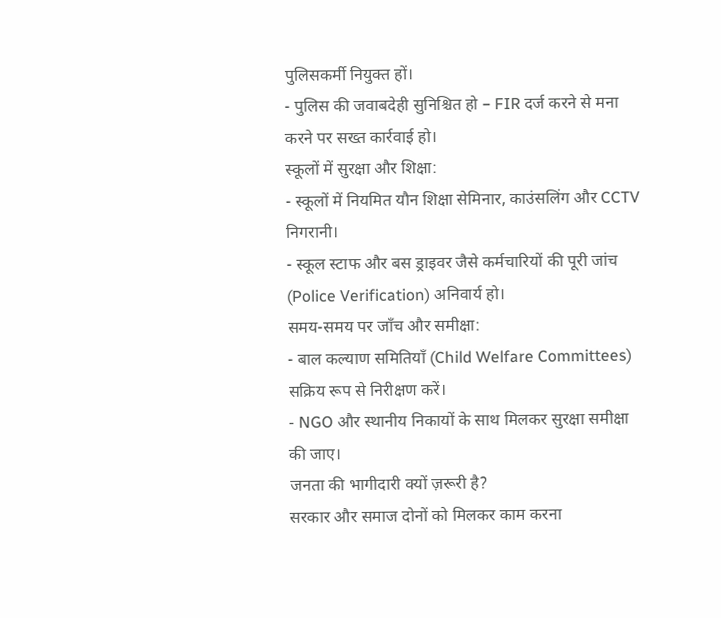पुलिसकर्मी नियुक्त हों।
- पुलिस की जवाबदेही सुनिश्चित हो – FIR दर्ज करने से मना करने पर सख्त कार्रवाई हो।
स्कूलों में सुरक्षा और शिक्षा:
- स्कूलों में नियमित यौन शिक्षा सेमिनार, काउंसलिंग और CCTV निगरानी।
- स्कूल स्टाफ और बस ड्राइवर जैसे कर्मचारियों की पूरी जांच (Police Verification) अनिवार्य हो।
समय-समय पर जाँच और समीक्षा:
- बाल कल्याण समितियाँ (Child Welfare Committees) सक्रिय रूप से निरीक्षण करें।
- NGO और स्थानीय निकायों के साथ मिलकर सुरक्षा समीक्षा की जाए।
जनता की भागीदारी क्यों ज़रूरी है?
सरकार और समाज दोनों को मिलकर काम करना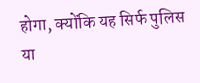होगा, क्योंकि यह सिर्फ पुलिस या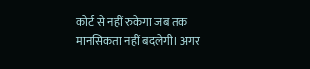कोर्ट से नहीं रुकेगा जब तक मानसिकता नहीं बदलेगी। अगर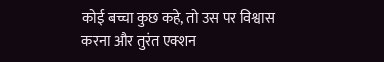कोई बच्चा कुछ कहे, तो उस पर विश्वास करना और तुरंत एक्शन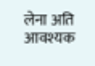लेना अति आवश्यक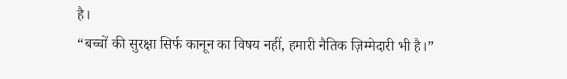है।
“बच्चों की सुरक्षा सिर्फ कानून का विषय नहीं, हमारी नैतिक ज़िम्मेदारी भी है।”